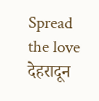Spread the love देहरादून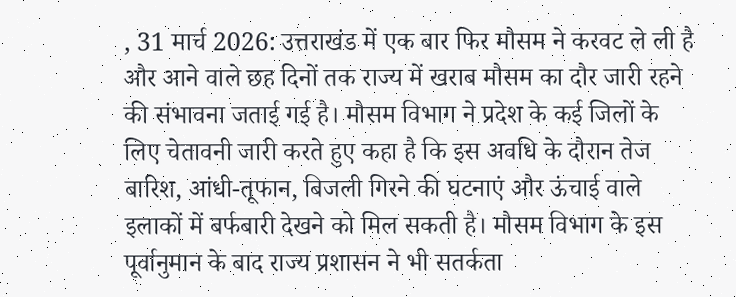, 31 मार्च 2026: उत्तराखंड में एक बार फिर मौसम ने करवट ले ली है और आने वाले छह दिनों तक राज्य में खराब मौसम का दौर जारी रहने की संभावना जताई गई है। मौसम विभाग ने प्रदेश के कई जिलों के लिए चेतावनी जारी करते हुए कहा है कि इस अवधि के दौरान तेज बारिश, आंधी-तूफान, बिजली गिरने की घटनाएं और ऊंचाई वाले इलाकों में बर्फबारी देखने को मिल सकती है। मौसम विभाग के इस पूर्वानुमान के बाद राज्य प्रशासन ने भी सतर्कता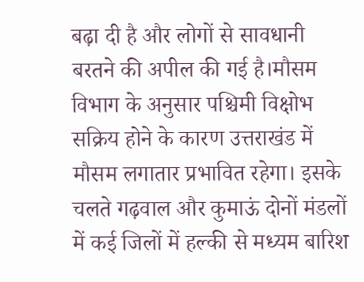बढ़ा दी है और लोगों से सावधानी बरतने की अपील की गई है।मौसम विभाग के अनुसार पश्चिमी विक्षोभ सक्रिय होने के कारण उत्तराखंड में मौसम लगातार प्रभावित रहेगा। इसके चलते गढ़वाल और कुमाऊं दोनों मंडलों में कई जिलों में हल्की से मध्यम बारिश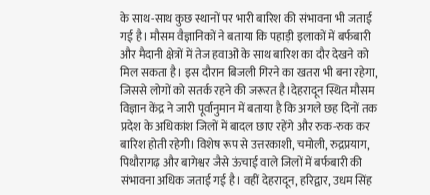के साथ-साथ कुछ स्थानों पर भारी बारिश की संभावना भी जताई गई है। मौसम वैज्ञानिकों ने बताया कि पहाड़ी इलाकों में बर्फबारी और मैदानी क्षेत्रों में तेज हवाओं के साथ बारिश का दौर देखने को मिल सकता है। इस दौरान बिजली गिरने का खतरा भी बना रहेगा, जिससे लोगों को सतर्क रहने की जरूरत है।देहरादून स्थित मौसम विज्ञान केंद्र ने जारी पूर्वानुमान में बताया है कि अगले छह दिनों तक प्रदेश के अधिकांश जिलों में बादल छाए रहेंगे और रुक-रुक कर बारिश होती रहेगी। विशेष रूप से उत्तरकाशी, चमोली, रुद्रप्रयाग, पिथौरागढ़ और बागेश्वर जैसे ऊंचाई वाले जिलों में बर्फबारी की संभावना अधिक जताई गई है। वहीं देहरादून, हरिद्वार, उधम सिंह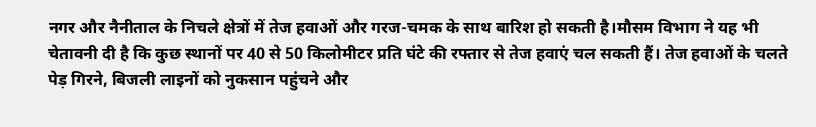नगर और नैनीताल के निचले क्षेत्रों में तेज हवाओं और गरज-चमक के साथ बारिश हो सकती है।मौसम विभाग ने यह भी चेतावनी दी है कि कुछ स्थानों पर 40 से 50 किलोमीटर प्रति घंटे की रफ्तार से तेज हवाएं चल सकती हैं। तेज हवाओं के चलते पेड़ गिरने, बिजली लाइनों को नुकसान पहुंचने और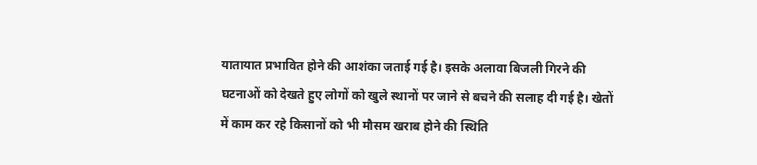यातायात प्रभावित होने की आशंका जताई गई है। इसके अलावा बिजली गिरने की घटनाओं को देखते हुए लोगों को खुले स्थानों पर जाने से बचने की सलाह दी गई है। खेतों में काम कर रहे किसानों को भी मौसम खराब होने की स्थिति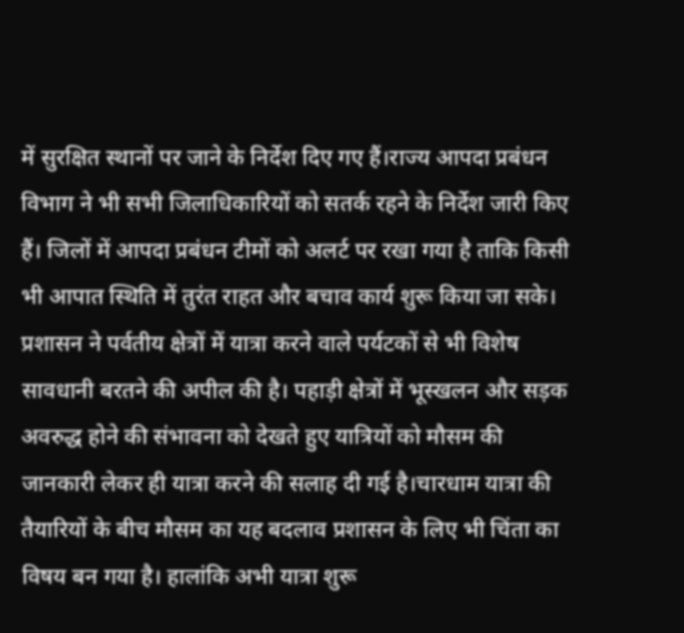में सुरक्षित स्थानों पर जाने के निर्देश दिए गए हैं।राज्य आपदा प्रबंधन विभाग ने भी सभी जिलाधिकारियों को सतर्क रहने के निर्देश जारी किए हैं। जिलों में आपदा प्रबंधन टीमों को अलर्ट पर रखा गया है ताकि किसी भी आपात स्थिति में तुरंत राहत और बचाव कार्य शुरू किया जा सके। प्रशासन ने पर्वतीय क्षेत्रों में यात्रा करने वाले पर्यटकों से भी विशेष सावधानी बरतने की अपील की है। पहाड़ी क्षेत्रों में भूस्खलन और सड़क अवरुद्ध होने की संभावना को देखते हुए यात्रियों को मौसम की जानकारी लेकर ही यात्रा करने की सलाह दी गई है।चारधाम यात्रा की तैयारियों के बीच मौसम का यह बदलाव प्रशासन के लिए भी चिंता का विषय बन गया है। हालांकि अभी यात्रा शुरू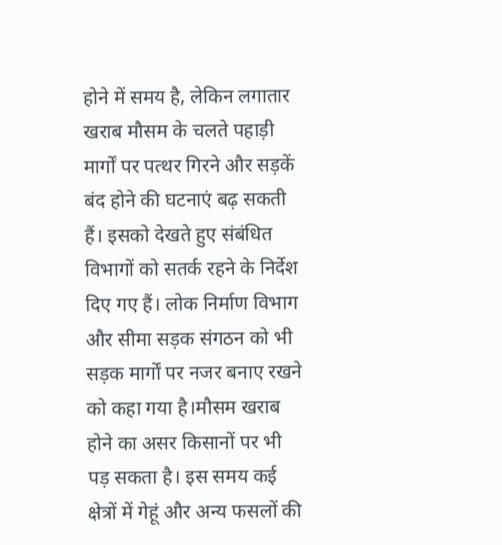होने में समय है, लेकिन लगातार खराब मौसम के चलते पहाड़ी मार्गों पर पत्थर गिरने और सड़कें बंद होने की घटनाएं बढ़ सकती हैं। इसको देखते हुए संबंधित विभागों को सतर्क रहने के निर्देश दिए गए हैं। लोक निर्माण विभाग और सीमा सड़क संगठन को भी सड़क मार्गों पर नजर बनाए रखने को कहा गया है।मौसम खराब होने का असर किसानों पर भी पड़ सकता है। इस समय कई क्षेत्रों में गेहूं और अन्य फसलों की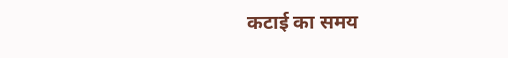कटाई का समय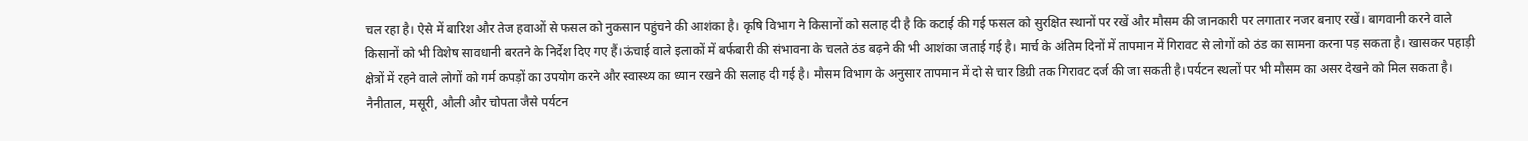चल रहा है। ऐसे में बारिश और तेज हवाओं से फसल को नुकसान पहुंचने की आशंका है। कृषि विभाग ने किसानों को सलाह दी है कि कटाई की गई फसल को सुरक्षित स्थानों पर रखें और मौसम की जानकारी पर लगातार नजर बनाए रखें। बागवानी करने वाले किसानों को भी विशेष सावधानी बरतने के निर्देश दिए गए हैं।ऊंचाई वाले इलाकों में बर्फबारी की संभावना के चलते ठंड बढ़ने की भी आशंका जताई गई है। मार्च के अंतिम दिनों में तापमान में गिरावट से लोगों को ठंड का सामना करना पड़ सकता है। खासकर पहाड़ी क्षेत्रों में रहने वाले लोगों को गर्म कपड़ों का उपयोग करने और स्वास्थ्य का ध्यान रखने की सलाह दी गई है। मौसम विभाग के अनुसार तापमान में दो से चार डिग्री तक गिरावट दर्ज की जा सकती है।पर्यटन स्थलों पर भी मौसम का असर देखने को मिल सकता है। नैनीताल, मसूरी, औली और चोपता जैसे पर्यटन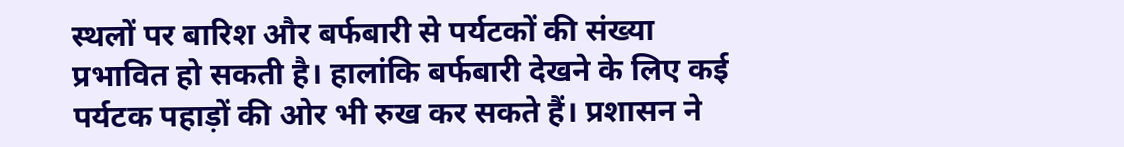स्थलों पर बारिश और बर्फबारी से पर्यटकों की संख्या प्रभावित हो सकती है। हालांकि बर्फबारी देखने के लिए कई पर्यटक पहाड़ों की ओर भी रुख कर सकते हैं। प्रशासन ने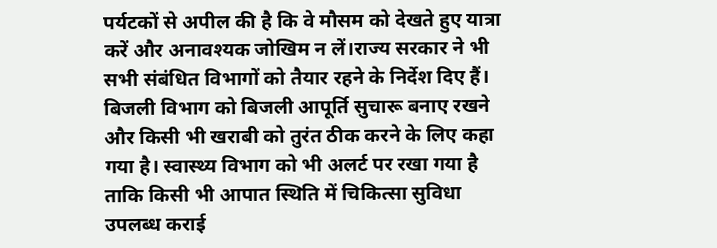पर्यटकों से अपील की है कि वे मौसम को देखते हुए यात्रा करें और अनावश्यक जोखिम न लें।राज्य सरकार ने भी सभी संबंधित विभागों को तैयार रहने के निर्देश दिए हैं। बिजली विभाग को बिजली आपूर्ति सुचारू बनाए रखने और किसी भी खराबी को तुरंत ठीक करने के लिए कहा गया है। स्वास्थ्य विभाग को भी अलर्ट पर रखा गया है ताकि किसी भी आपात स्थिति में चिकित्सा सुविधा उपलब्ध कराई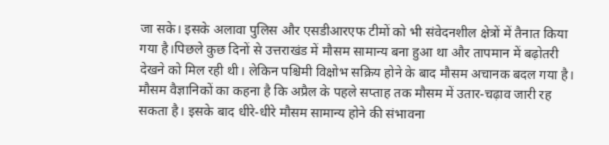जा सके। इसके अलावा पुलिस और एसडीआरएफ टीमों को भी संवेदनशील क्षेत्रों में तैनात किया गया है।पिछले कुछ दिनों से उत्तराखंड में मौसम सामान्य बना हुआ था और तापमान में बढ़ोतरी देखने को मिल रही थी। लेकिन पश्चिमी विक्षोभ सक्रिय होने के बाद मौसम अचानक बदल गया है। मौसम वैज्ञानिकों का कहना है कि अप्रैल के पहले सप्ताह तक मौसम में उतार-चढ़ाव जारी रह सकता है। इसके बाद धीरे-धीरे मौसम सामान्य होने की संभावना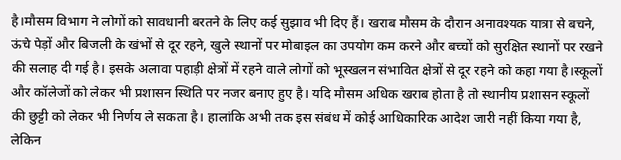है।मौसम विभाग ने लोगों को सावधानी बरतने के लिए कई सुझाव भी दिए हैं। खराब मौसम के दौरान अनावश्यक यात्रा से बचने, ऊंचे पेड़ों और बिजली के खंभों से दूर रहने, खुले स्थानों पर मोबाइल का उपयोग कम करने और बच्चों को सुरक्षित स्थानों पर रखने की सलाह दी गई है। इसके अलावा पहाड़ी क्षेत्रों में रहने वाले लोगों को भूस्खलन संभावित क्षेत्रों से दूर रहने को कहा गया है।स्कूलों और कॉलेजों को लेकर भी प्रशासन स्थिति पर नजर बनाए हुए है। यदि मौसम अधिक खराब होता है तो स्थानीय प्रशासन स्कूलों की छुट्टी को लेकर भी निर्णय ले सकता है। हालांकि अभी तक इस संबंध में कोई आधिकारिक आदेश जारी नहीं किया गया है, लेकिन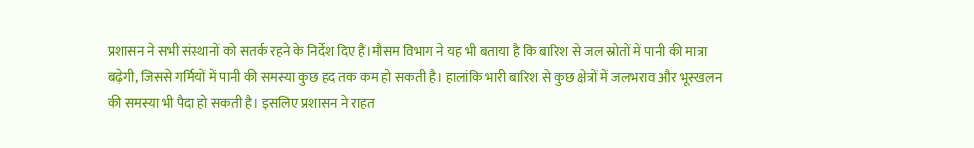प्रशासन ने सभी संस्थानों को सतर्क रहने के निर्देश दिए हैं।मौसम विभाग ने यह भी बताया है कि बारिश से जल स्रोतों में पानी की मात्रा बढ़ेगी, जिससे गर्मियों में पानी की समस्या कुछ हद तक कम हो सकती है। हालांकि भारी बारिश से कुछ क्षेत्रों में जलभराव और भूस्खलन की समस्या भी पैदा हो सकती है। इसलिए प्रशासन ने राहत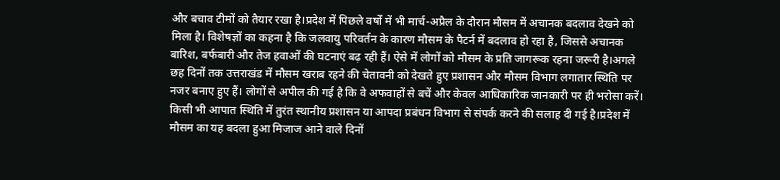और बचाव टीमों को तैयार रखा है।प्रदेश में पिछले वर्षों में भी मार्च-अप्रैल के दौरान मौसम में अचानक बदलाव देखने को मिला है। विशेषज्ञों का कहना है कि जलवायु परिवर्तन के कारण मौसम के पैटर्न में बदलाव हो रहा है, जिससे अचानक बारिश, बर्फबारी और तेज हवाओं की घटनाएं बढ़ रही हैं। ऐसे में लोगों को मौसम के प्रति जागरूक रहना जरूरी है।अगले छह दिनों तक उत्तराखंड में मौसम खराब रहने की चेतावनी को देखते हुए प्रशासन और मौसम विभाग लगातार स्थिति पर नजर बनाए हुए हैं। लोगों से अपील की गई है कि वे अफवाहों से बचें और केवल आधिकारिक जानकारी पर ही भरोसा करें। किसी भी आपात स्थिति में तुरंत स्थानीय प्रशासन या आपदा प्रबंधन विभाग से संपर्क करने की सलाह दी गई है।प्रदेश में मौसम का यह बदला हुआ मिजाज आने वाले दिनों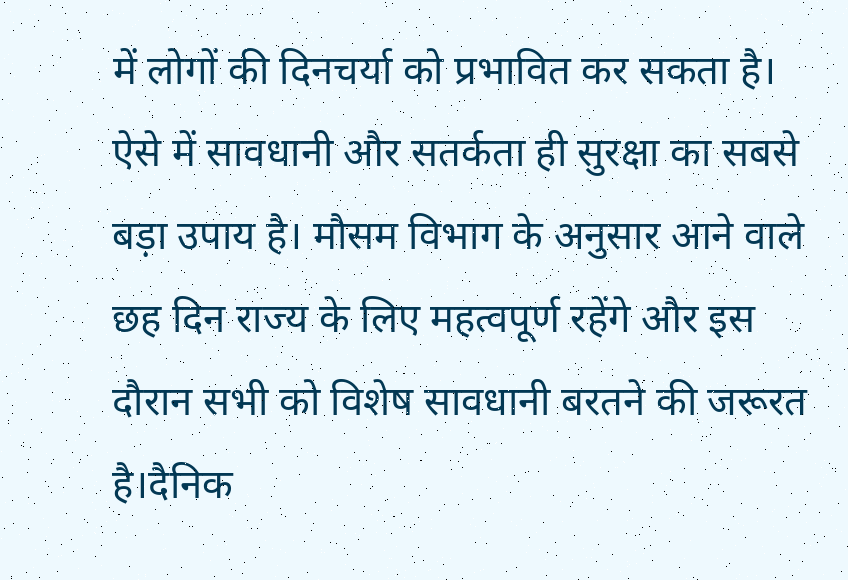में लोगों की दिनचर्या को प्रभावित कर सकता है। ऐसे में सावधानी और सतर्कता ही सुरक्षा का सबसे बड़ा उपाय है। मौसम विभाग के अनुसार आने वाले छह दिन राज्य के लिए महत्वपूर्ण रहेंगे और इस दौरान सभी को विशेष सावधानी बरतने की जरूरत है।दैनिक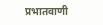प्रभातवाणी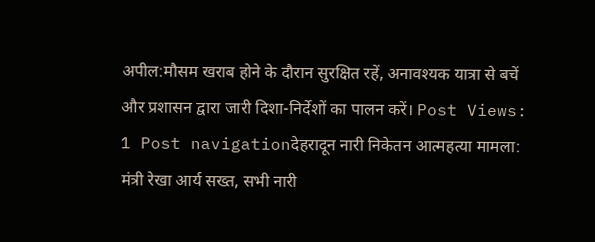अपील:मौसम खराब होने के दौरान सुरक्षित रहें, अनावश्यक यात्रा से बचें और प्रशासन द्वारा जारी दिशा-निर्देशों का पालन करें। Post Views: 1 Post navigationदेहरादून नारी निकेतन आत्महत्या मामला: मंत्री रेखा आर्य सख्त, सभी नारी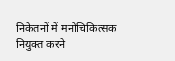निकेतनों में मनोचिकित्सक नियुक्त करने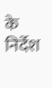के निर्देश